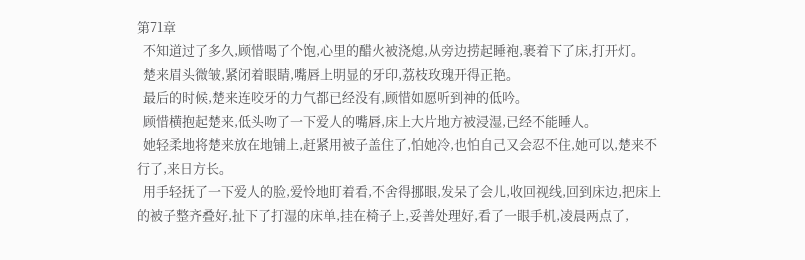第71章
  不知道过了多久,顾惜喝了个饱,心里的醋火被浇熄,从旁边捞起睡袍,裹着下了床,打开灯。
  楚来眉头微皱,紧闭着眼睛,嘴唇上明显的牙印,荔枝玫瑰开得正艳。
  最后的时候,楚来连咬牙的力气都已经没有,顾惜如愿听到神的低吟。
  顾惜横抱起楚来,低头吻了一下爱人的嘴唇,床上大片地方被浸湿,已经不能睡人。
  她轻柔地将楚来放在地铺上,赶紧用被子盖住了,怕她冷,也怕自己又会忍不住,她可以,楚来不行了,来日方长。
  用手轻抚了一下爱人的脸,爱怜地盯着看,不舍得挪眼,发呆了会儿,收回视线,回到床边,把床上的被子整齐叠好,扯下了打湿的床单,挂在椅子上,妥善处理好,看了一眼手机,凌晨两点了,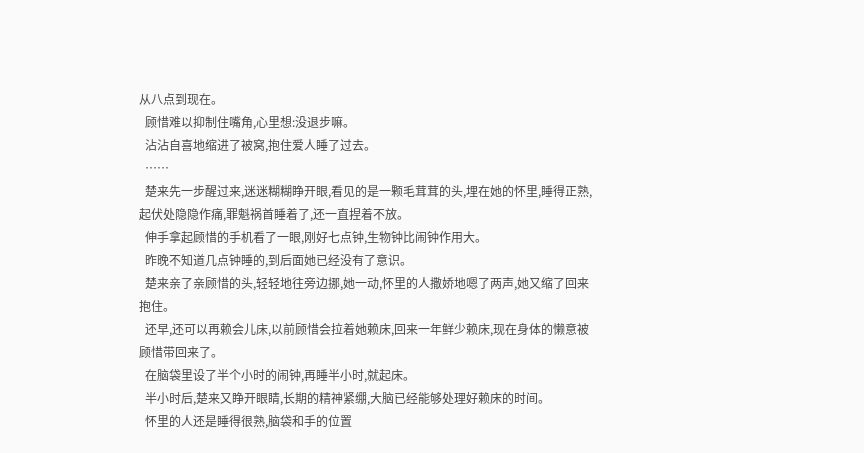从八点到现在。
  顾惜难以抑制住嘴角,心里想:没退步嘛。
  沾沾自喜地缩进了被窝,抱住爱人睡了过去。
  ……
  楚来先一步醒过来,迷迷糊糊睁开眼,看见的是一颗毛茸茸的头,埋在她的怀里,睡得正熟,起伏处隐隐作痛,罪魁祸首睡着了,还一直捏着不放。
  伸手拿起顾惜的手机看了一眼,刚好七点钟,生物钟比闹钟作用大。
  昨晚不知道几点钟睡的,到后面她已经没有了意识。
  楚来亲了亲顾惜的头,轻轻地往旁边挪,她一动,怀里的人撒娇地嗯了两声,她又缩了回来抱住。
  还早,还可以再赖会儿床,以前顾惜会拉着她赖床,回来一年鲜少赖床,现在身体的懒意被顾惜带回来了。
  在脑袋里设了半个小时的闹钟,再睡半小时,就起床。
  半小时后,楚来又睁开眼睛,长期的精神紧绷,大脑已经能够处理好赖床的时间。
  怀里的人还是睡得很熟,脑袋和手的位置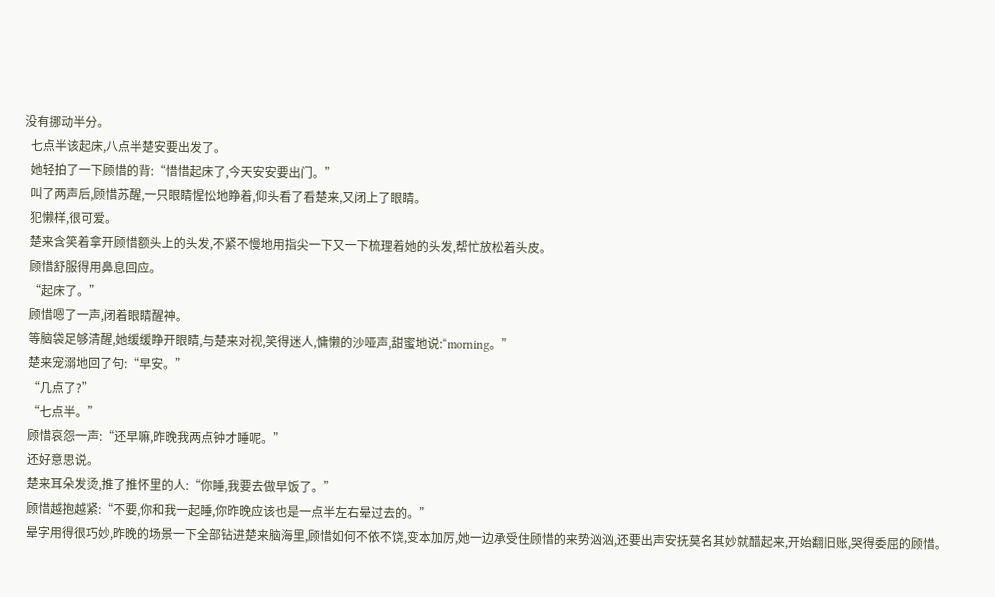没有挪动半分。
  七点半该起床,八点半楚安要出发了。
  她轻拍了一下顾惜的背:“惜惜起床了,今天安安要出门。”
  叫了两声后,顾惜苏醒,一只眼睛惺忪地睁着,仰头看了看楚来,又闭上了眼睛。
  犯懒样,很可爱。
  楚来含笑着拿开顾惜额头上的头发,不紧不慢地用指尖一下又一下梳理着她的头发,帮忙放松着头皮。
  顾惜舒服得用鼻息回应。
  “起床了。”
  顾惜嗯了一声,闭着眼睛醒神。
  等脑袋足够清醒,她缓缓睁开眼睛,与楚来对视,笑得迷人,慵懒的沙哑声,甜蜜地说:“morning。”
  楚来宠溺地回了句:“早安。”
  “几点了?”
  “七点半。”
  顾惜哀怨一声:“还早嘛,昨晚我两点钟才睡呢。”
  还好意思说。
  楚来耳朵发烫,推了推怀里的人:“你睡,我要去做早饭了。”
  顾惜越抱越紧:“不要,你和我一起睡,你昨晚应该也是一点半左右晕过去的。”
  晕字用得很巧妙,昨晚的场景一下全部钻进楚来脑海里,顾惜如何不依不饶,变本加厉,她一边承受住顾惜的来势汹汹,还要出声安抚莫名其妙就醋起来,开始翻旧账,哭得委屈的顾惜。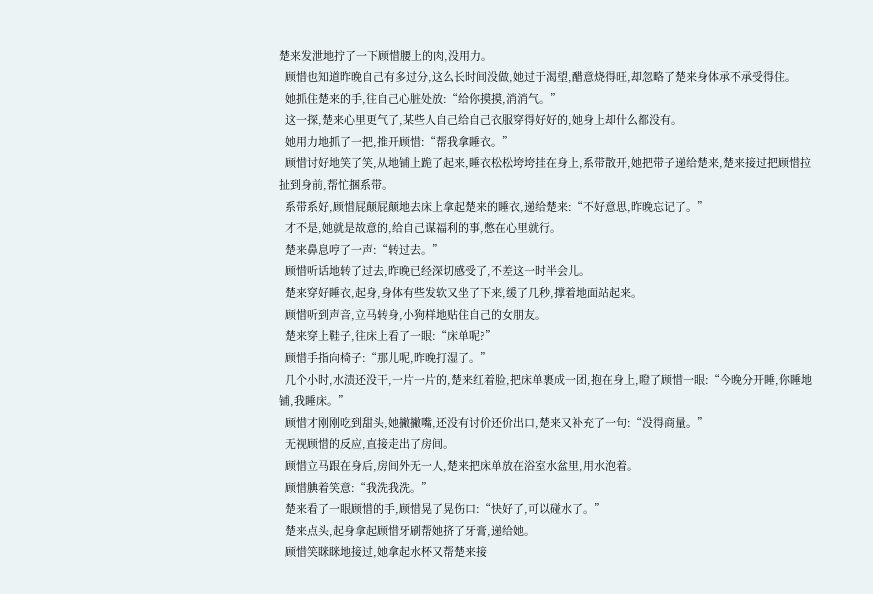楚来发泄地拧了一下顾惜腰上的肉,没用力。
  顾惜也知道昨晚自己有多过分,这么长时间没做,她过于渴望,醋意烧得旺,却忽略了楚来身体承不承受得住。
  她抓住楚来的手,往自己心脏处放:“给你摸摸,消消气。”
  这一探,楚来心里更气了,某些人自己给自己衣服穿得好好的,她身上却什么都没有。
  她用力地抓了一把,推开顾惜:“帮我拿睡衣。”
  顾惜讨好地笑了笑,从地铺上跪了起来,睡衣松松垮垮挂在身上,系带散开,她把带子递给楚来,楚来接过把顾惜拉扯到身前,帮忙捆系带。
  系带系好,顾惜屁颠屁颠地去床上拿起楚来的睡衣,递给楚来:“不好意思,昨晚忘记了。”
  才不是,她就是故意的,给自己谋福利的事,憋在心里就行。
  楚来鼻息哼了一声:“转过去。”
  顾惜听话地转了过去,昨晚已经深切感受了,不差这一时半会儿。
  楚来穿好睡衣,起身,身体有些发软又坐了下来,缓了几秒,撑着地面站起来。
  顾惜听到声音,立马转身,小狗样地贴住自己的女朋友。
  楚来穿上鞋子,往床上看了一眼:“床单呢?”
  顾惜手指向椅子:“那儿呢,昨晚打湿了。”
  几个小时,水渍还没干,一片一片的,楚来红着脸,把床单裹成一团,抱在身上,瞪了顾惜一眼:“今晚分开睡,你睡地铺,我睡床。”
  顾惜才刚刚吃到甜头,她撇撇嘴,还没有讨价还价出口,楚来又补充了一句:“没得商量。”
  无视顾惜的反应,直接走出了房间。
  顾惜立马跟在身后,房间外无一人,楚来把床单放在浴室水盆里,用水泡着。
  顾惜腆着笑意:“我洗我洗。”
  楚来看了一眼顾惜的手,顾惜晃了晃伤口:“快好了,可以碰水了。”
  楚来点头,起身拿起顾惜牙刷帮她挤了牙膏,递给她。
  顾惜笑眯眯地接过,她拿起水杯又帮楚来接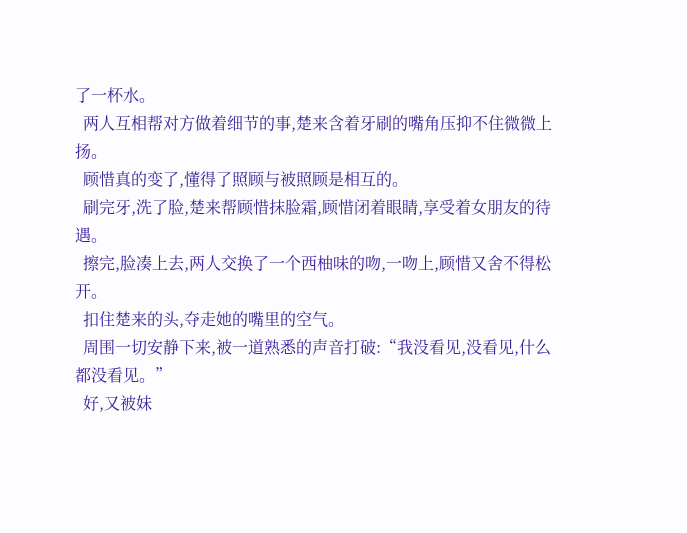了一杯水。
  两人互相帮对方做着细节的事,楚来含着牙刷的嘴角压抑不住微微上扬。
  顾惜真的变了,懂得了照顾与被照顾是相互的。
  刷完牙,洗了脸,楚来帮顾惜抹脸霜,顾惜闭着眼睛,享受着女朋友的待遇。
  擦完,脸凑上去,两人交换了一个西柚味的吻,一吻上,顾惜又舍不得松开。
  扣住楚来的头,夺走她的嘴里的空气。
  周围一切安静下来,被一道熟悉的声音打破:“我没看见,没看见,什么都没看见。”
  好,又被妹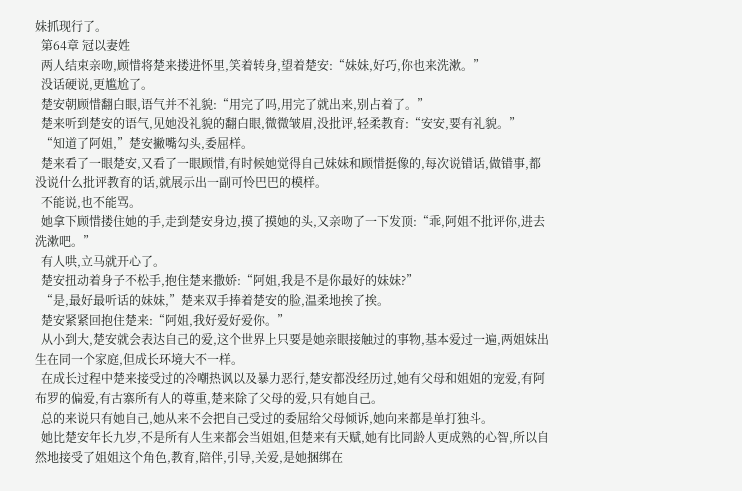妹抓现行了。
  第64章 冠以妻姓
  两人结束亲吻,顾惜将楚来搂进怀里,笑着转身,望着楚安:“妹妹,好巧,你也来洗漱。”
  没话硬说,更尴尬了。
  楚安朝顾惜翻白眼,语气并不礼貌:“用完了吗,用完了就出来,别占着了。”
  楚来听到楚安的语气,见她没礼貌的翻白眼,微微皱眉,没批评,轻柔教育:“安安,要有礼貌。”
  “知道了阿姐,”楚安撇嘴勾头,委屈样。
  楚来看了一眼楚安,又看了一眼顾惜,有时候她觉得自己妹妹和顾惜挺像的,每次说错话,做错事,都没说什么批评教育的话,就展示出一副可怜巴巴的模样。
  不能说,也不能骂。
  她拿下顾惜搂住她的手,走到楚安身边,摸了摸她的头,又亲吻了一下发顶:“乖,阿姐不批评你,进去洗漱吧。”
  有人哄,立马就开心了。
  楚安扭动着身子不松手,抱住楚来撒娇:“阿姐,我是不是你最好的妹妹?”
  “是,最好最听话的妹妹,”楚来双手捧着楚安的脸,温柔地挨了挨。
  楚安紧紧回抱住楚来:“阿姐,我好爱好爱你。”
  从小到大,楚安就会表达自己的爱,这个世界上只要是她亲眼接触过的事物,基本爱过一遍,两姐妹出生在同一个家庭,但成长环境大不一样。
  在成长过程中楚来接受过的冷嘲热讽以及暴力恶行,楚安都没经历过,她有父母和姐姐的宠爱,有阿布罗的偏爱,有古寨所有人的尊重,楚来除了父母的爱,只有她自己。
  总的来说只有她自己,她从来不会把自己受过的委屈给父母倾诉,她向来都是单打独斗。
  她比楚安年长九岁,不是所有人生来都会当姐姐,但楚来有天赋,她有比同龄人更成熟的心智,所以自然地接受了姐姐这个角色,教育,陪伴,引导,关爱,是她捆绑在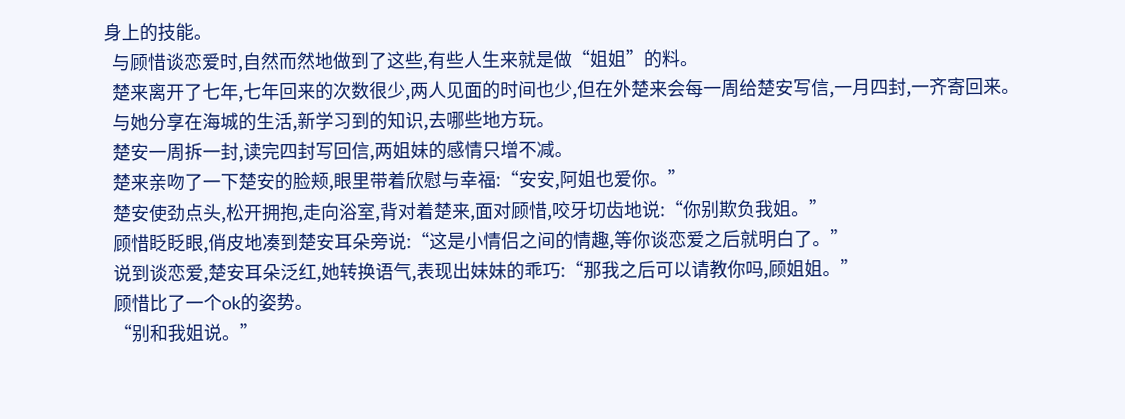身上的技能。
  与顾惜谈恋爱时,自然而然地做到了这些,有些人生来就是做“姐姐”的料。
  楚来离开了七年,七年回来的次数很少,两人见面的时间也少,但在外楚来会每一周给楚安写信,一月四封,一齐寄回来。
  与她分享在海城的生活,新学习到的知识,去哪些地方玩。
  楚安一周拆一封,读完四封写回信,两姐妹的感情只增不减。
  楚来亲吻了一下楚安的脸颊,眼里带着欣慰与幸福:“安安,阿姐也爱你。”
  楚安使劲点头,松开拥抱,走向浴室,背对着楚来,面对顾惜,咬牙切齿地说:“你别欺负我姐。”
  顾惜眨眨眼,俏皮地凑到楚安耳朵旁说:“这是小情侣之间的情趣,等你谈恋爱之后就明白了。”
  说到谈恋爱,楚安耳朵泛红,她转换语气,表现出妹妹的乖巧:“那我之后可以请教你吗,顾姐姐。”
  顾惜比了一个ok的姿势。
  “别和我姐说。”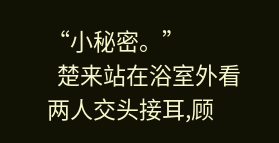“小秘密。”
  楚来站在浴室外看两人交头接耳,顾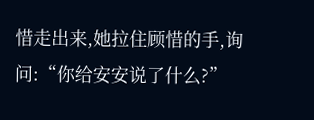惜走出来,她拉住顾惜的手,询问:“你给安安说了什么?”